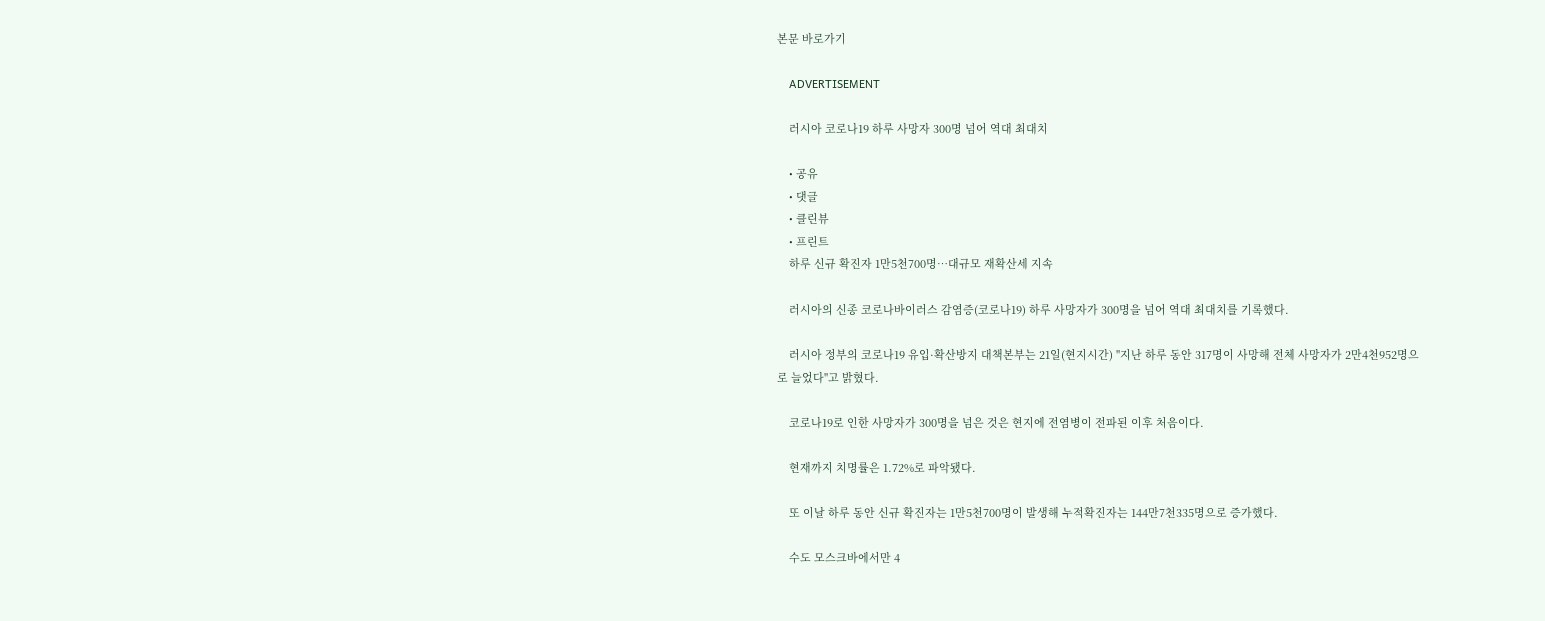본문 바로가기

    ADVERTISEMENT

    러시아 코로나19 하루 사망자 300명 넘어 역대 최대치

    • 공유
    • 댓글
    • 클린뷰
    • 프린트
    하루 신규 확진자 1만5천700명…대규모 재확산세 지속

    러시아의 신종 코로나바이러스 감염증(코로나19) 하루 사망자가 300명을 넘어 역대 최대치를 기록했다.

    러시아 정부의 코로나19 유입·확산방지 대책본부는 21일(현지시간) "지난 하루 동안 317명이 사망해 전체 사망자가 2만4천952명으로 늘었다"고 밝혔다.

    코로나19로 인한 사망자가 300명을 넘은 것은 현지에 전염병이 전파된 이후 처음이다.

    현재까지 치명률은 1.72%로 파악됐다.

    또 이날 하루 동안 신규 확진자는 1만5천700명이 발생해 누적확진자는 144만7천335명으로 증가했다.

    수도 모스크바에서만 4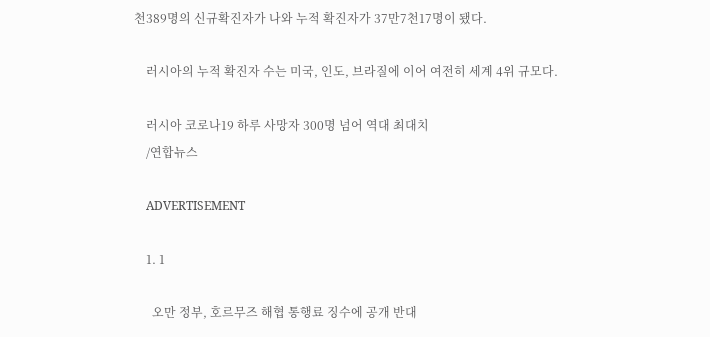천389명의 신규확진자가 나와 누적 확진자가 37만7천17명이 됐다.

    러시아의 누적 확진자 수는 미국, 인도, 브라질에 이어 여전히 세계 4위 규모다.

    러시아 코로나19 하루 사망자 300명 넘어 역대 최대치
    /연합뉴스

    ADVERTISEMENT

    1. 1

      오만 정부, 호르무즈 해협 통행료 징수에 공개 반대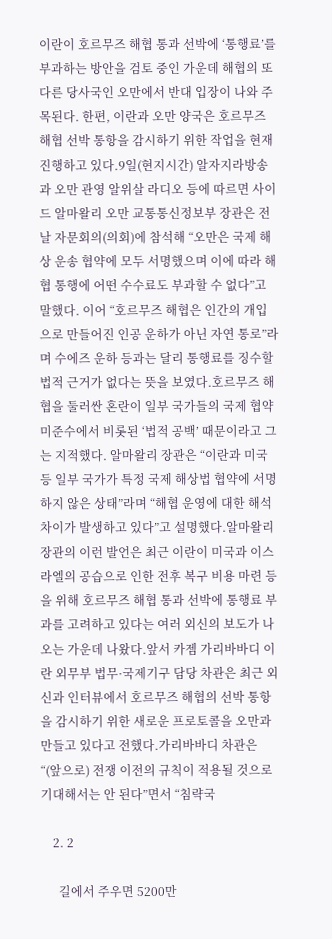이란이 호르무즈 해협 통과 선박에 ‘통행료’를 부과하는 방안을 검토 중인 가운데 해협의 또 다른 당사국인 오만에서 반대 입장이 나와 주목된다. 한편, 이란과 오만 양국은 호르무즈 해협 선박 통항을 감시하기 위한 작업을 현재 진행하고 있다.9일(현지시간) 알자지라방송과 오만 관영 알위살 라디오 등에 따르면 사이드 알마왈리 오만 교통통신정보부 장관은 전날 자문회의(의회)에 참석해 “오만은 국제 해상 운송 협약에 모두 서명했으며 이에 따라 해협 통행에 어떤 수수료도 부과할 수 없다”고 말했다. 이어 “호르무즈 해협은 인간의 개입으로 만들어진 인공 운하가 아닌 자연 통로”라며 수에즈 운하 등과는 달리 통행료를 징수할 법적 근거가 없다는 뜻을 보였다.호르무즈 해협을 둘러싼 혼란이 일부 국가들의 국제 협약 미준수에서 비롯된 ‘법적 공백’ 때문이라고 그는 지적했다. 알마왈리 장관은 “이란과 미국 등 일부 국가가 특정 국제 해상법 협약에 서명하지 않은 상태”라며 “해협 운영에 대한 해석 차이가 발생하고 있다”고 설명했다.알마왈리 장관의 이런 발언은 최근 이란이 미국과 이스라엘의 공습으로 인한 전후 복구 비용 마련 등을 위해 호르무즈 해협 통과 선박에 통행료 부과를 고려하고 있다는 여러 외신의 보도가 나오는 가운데 나왔다.앞서 카젬 가리바바디 이란 외무부 법무·국제기구 담당 차관은 최근 외신과 인터뷰에서 호르무즈 해협의 선박 통항을 감시하기 위한 새로운 프로토콜을 오만과 만들고 있다고 전했다.가리바바디 차관은 “(앞으로) 전쟁 이전의 규칙이 적용될 것으로 기대해서는 안 된다”면서 “침략국

    2. 2

      길에서 주우면 5200만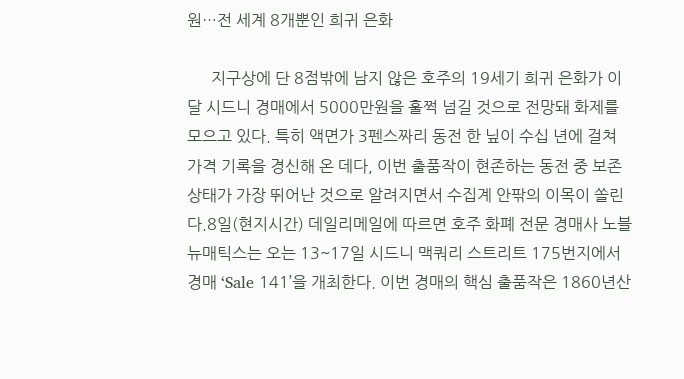원…전 세계 8개뿐인 희귀 은화

      지구상에 단 8점밖에 남지 않은 호주의 19세기 희귀 은화가 이달 시드니 경매에서 5000만원을 훌쩍 넘길 것으로 전망돼 화제를 모으고 있다. 특히 액면가 3펜스짜리 동전 한 닢이 수십 년에 걸쳐 가격 기록을 경신해 온 데다, 이번 출품작이 현존하는 동전 중 보존 상태가 가장 뛰어난 것으로 알려지면서 수집계 안팎의 이목이 쏠린다.8일(현지시간) 데일리메일에 따르면 호주 화폐 전문 경매사 노블 뉴매틱스는 오는 13~17일 시드니 맥쿼리 스트리트 175번지에서 경매 ‘Sale 141’을 개최한다. 이번 경매의 핵심 출품작은 1860년산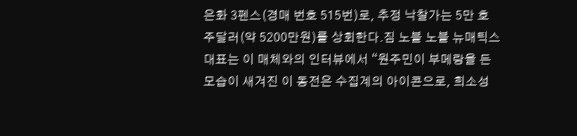은화 3펜스(경매 번호 515번)로, 추정 낙찰가는 5만 호주달러(약 5200만원)를 상회한다.짐 노블 노블 뉴매틱스 대표는 이 매체와의 인터뷰에서 “원주민이 부메랑을 든 모습이 새겨진 이 동전은 수집계의 아이콘으로, 희소성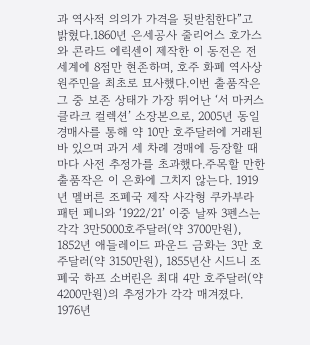과 역사적 의의가 가격을 뒷받침한다”고 밝혔다.1860년 은세공사 줄리어스 호가스와 콘라드 에릭센이 제작한 이 동전은 전 세계에 8점만 현존하며, 호주 화폐 역사상 원주민을 최초로 묘사했다.이번 출품작은 그 중 보존 상태가 가장 뛰어난 ‘서 마커스 클라크 컬렉션’ 소장본으로, 2005년 동일 경매사를 통해 약 10만 호주달러에 거래된 바 있으며 과거 세 차례 경매에 등장할 때마다 사전 추정가를 초과했다.주목할 만한 출품작은 이 은화에 그치지 않는다. 1919년 멜버른 조폐국 제작 사각형 쿠카부라 패턴 페니와 ‘1922/21’ 이중 날짜 3펜스는 각각 3만5000호주달러(약 3700만원), 1852년 애들레이드 파운드 금화는 3만 호주달러(약 3150만원), 1855년산 시드니 조폐국 하프 소버린은 최대 4만 호주달러(약 4200만원)의 추정가가 각각 매겨졌다. 1976년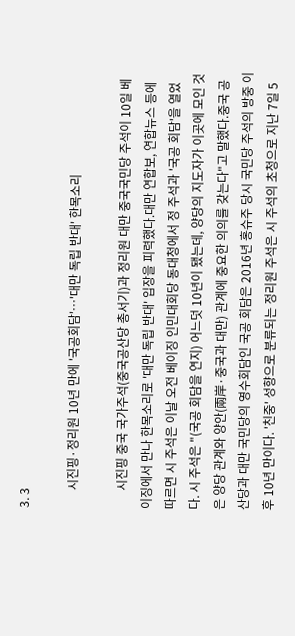3. 3

      시진핑·정리원 10년 만에 '국공회담'…'대만 독립 반대' 한목소리

      시진핑 중국 국가주석(중국공산당 총서기)과 정리원 대만 중국국민당 주석이 10일 베이징에서 만나 한목소리로 '대만 독립 반대' 입장을 피력했다.대만 연합보, 연합뉴스 등에 따르면 시 주석은 이날 오전 베이징 인민대회당 동대청에서 정 주석과 '국공 회담'을 열었다. 시 주석은 "(국공 회담을 연지) 어느덧 10년이 됐는데, 양당의 지도자가 이곳에 모인 것은 양당 관계와 양안(兩岸·중국과 대만) 관계에 중요한 의의를 갖는다"고 말했다.중국 공산당과 대만 국민당의 영수회담인 국공 회담은 2016년 홍슈주 당시 국민당 주석의 방중 이후 10년 만이다. '친중' 성향으로 분류되는 정리원 주석은 시 주석의 초청으로 지난 7일 5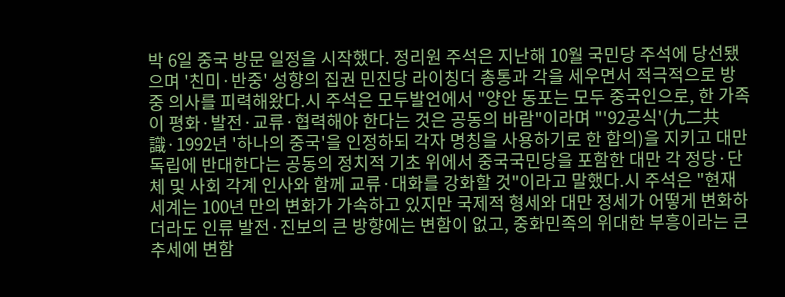박 6일 중국 방문 일정을 시작했다. 정리원 주석은 지난해 10월 국민당 주석에 당선됐으며 '친미·반중' 성향의 집권 민진당 라이칭더 총통과 각을 세우면서 적극적으로 방중 의사를 피력해왔다.시 주석은 모두발언에서 "양안 동포는 모두 중국인으로, 한 가족이 평화·발전·교류·협력해야 한다는 것은 공동의 바람"이라며 "'92공식'(九二共識·1992년 '하나의 중국'을 인정하되 각자 명칭을 사용하기로 한 합의)을 지키고 대만 독립에 반대한다는 공동의 정치적 기초 위에서 중국국민당을 포함한 대만 각 정당·단체 및 사회 각계 인사와 함께 교류·대화를 강화할 것"이라고 말했다.시 주석은 "현재 세계는 100년 만의 변화가 가속하고 있지만 국제적 형세와 대만 정세가 어떻게 변화하더라도 인류 발전·진보의 큰 방향에는 변함이 없고, 중화민족의 위대한 부흥이라는 큰 추세에 변함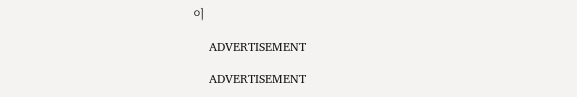이

    ADVERTISEMENT

    ADVERTISEMENT